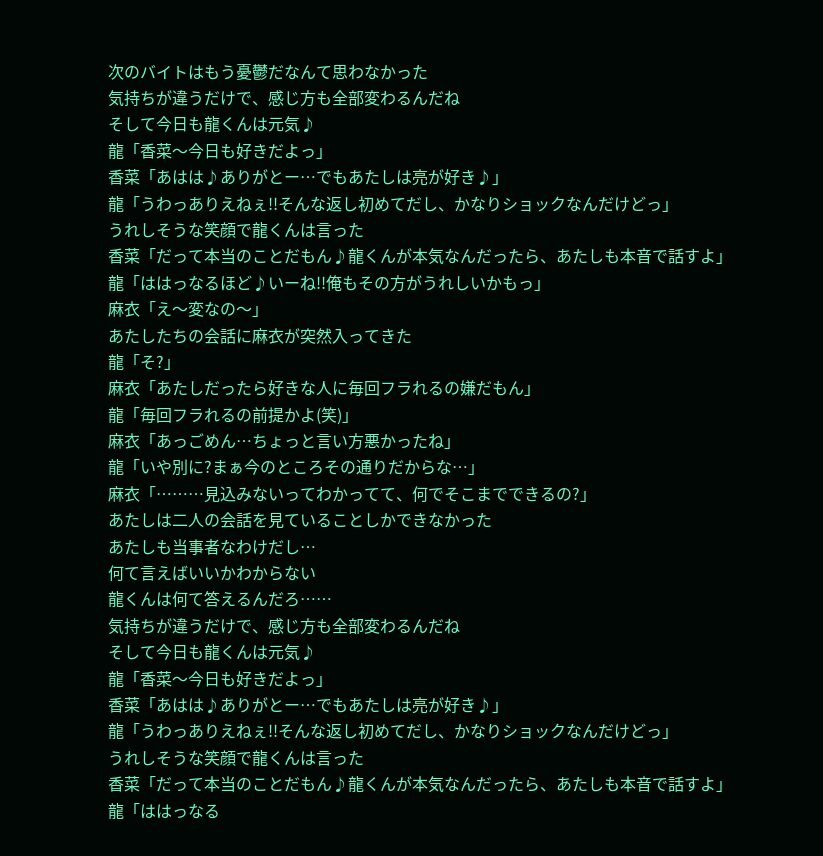次のバイトはもう憂鬱だなんて思わなかった
気持ちが違うだけで、感じ方も全部変わるんだね
そして今日も龍くんは元気♪
龍「香菜〜今日も好きだよっ」
香菜「あはは♪ありがとー…でもあたしは亮が好き♪」
龍「うわっありえねぇ!!そんな返し初めてだし、かなりショックなんだけどっ」
うれしそうな笑顔で龍くんは言った
香菜「だって本当のことだもん♪龍くんが本気なんだったら、あたしも本音で話すよ」
龍「ははっなるほど♪いーね!!俺もその方がうれしいかもっ」
麻衣「え〜変なの〜」
あたしたちの会話に麻衣が突然入ってきた
龍「そ?」
麻衣「あたしだったら好きな人に毎回フラれるの嫌だもん」
龍「毎回フラれるの前提かよ(笑)」
麻衣「あっごめん…ちょっと言い方悪かったね」
龍「いや別に?まぁ今のところその通りだからな…」
麻衣「………見込みないってわかってて、何でそこまでできるの?」
あたしは二人の会話を見ていることしかできなかった
あたしも当事者なわけだし…
何て言えばいいかわからない
龍くんは何て答えるんだろ……
気持ちが違うだけで、感じ方も全部変わるんだね
そして今日も龍くんは元気♪
龍「香菜〜今日も好きだよっ」
香菜「あはは♪ありがとー…でもあたしは亮が好き♪」
龍「うわっありえねぇ!!そんな返し初めてだし、かなりショックなんだけどっ」
うれしそうな笑顔で龍くんは言った
香菜「だって本当のことだもん♪龍くんが本気なんだったら、あたしも本音で話すよ」
龍「ははっなる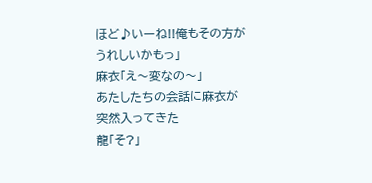ほど♪いーね!!俺もその方がうれしいかもっ」
麻衣「え〜変なの〜」
あたしたちの会話に麻衣が突然入ってきた
龍「そ?」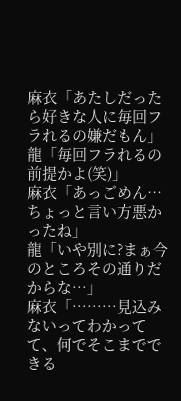麻衣「あたしだったら好きな人に毎回フラれるの嫌だもん」
龍「毎回フラれるの前提かよ(笑)」
麻衣「あっごめん…ちょっと言い方悪かったね」
龍「いや別に?まぁ今のところその通りだからな…」
麻衣「………見込みないってわかってて、何でそこまでできる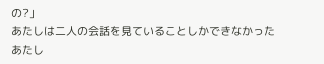の?」
あたしは二人の会話を見ていることしかできなかった
あたし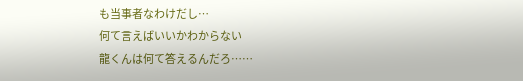も当事者なわけだし…
何て言えばいいかわからない
龍くんは何て答えるんだろ……